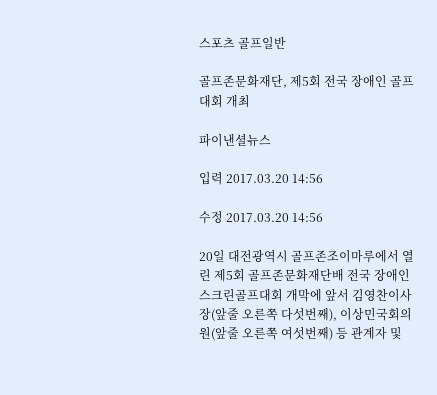스포츠 골프일반

골프존문화재단, 제5회 전국 장애인 골프대회 개최

파이낸셜뉴스

입력 2017.03.20 14:56

수정 2017.03.20 14:56

20일 대전광역시 골프존조이마루에서 열린 제5회 골프존문화재단배 전국 장애인 스크린골프대회 개막에 앞서 김영찬이사장(앞줄 오른쪽 다섯번째), 이상민국회의원(앞줄 오른쪽 여섯번째) 등 관계자 및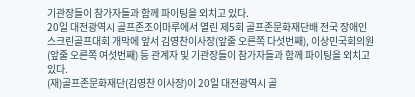기관장들이 참가자들과 함께 파이팅을 외치고 있다.
20일 대전광역시 골프존조이마루에서 열린 제5회 골프존문화재단배 전국 장애인 스크린골프대회 개막에 앞서 김영찬이사장(앞줄 오른쪽 다섯번째), 이상민국회의원(앞줄 오른쪽 여섯번째) 등 관계자 및 기관장들이 참가자들과 함께 파이팅을 외치고 있다.
(재)골프존문화재단(김영찬 이사장)이 20일 대전광역시 골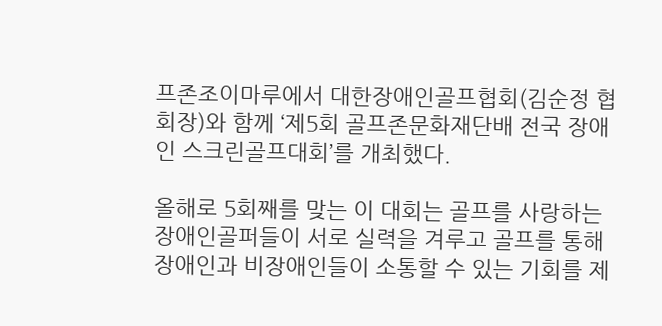프존조이마루에서 대한장애인골프협회(김순정 협회장)와 함께 ‘제5회 골프존문화재단배 전국 장애인 스크린골프대회’를 개최했다.

올해로 5회째를 맞는 이 대회는 골프를 사랑하는 장애인골퍼들이 서로 실력을 겨루고 골프를 통해 장애인과 비장애인들이 소통할 수 있는 기회를 제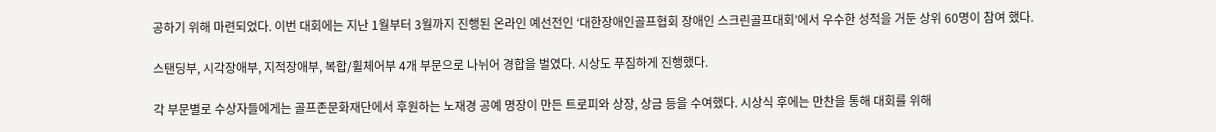공하기 위해 마련되었다. 이번 대회에는 지난 1월부터 3월까지 진행된 온라인 예선전인 ‘대한장애인골프협회 장애인 스크린골프대회’에서 우수한 성적을 거둔 상위 60명이 참여 했다.

스탠딩부, 시각장애부, 지적장애부, 복합/휠체어부 4개 부문으로 나뉘어 경합을 벌였다. 시상도 푸짐하게 진행했다.

각 부문별로 수상자들에게는 골프존문화재단에서 후원하는 노재경 공예 명장이 만든 트로피와 상장, 상금 등을 수여했다. 시상식 후에는 만찬을 통해 대회를 위해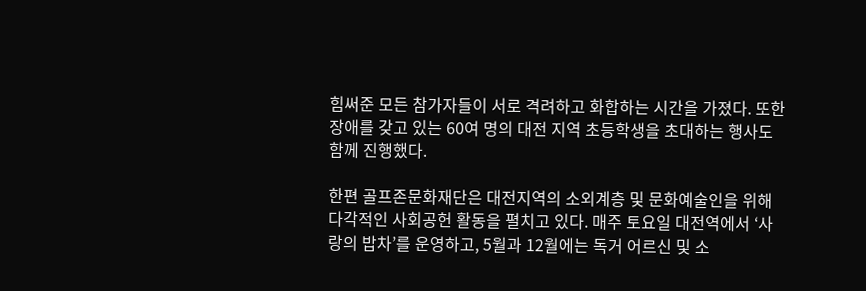힘써준 모든 참가자들이 서로 격려하고 화합하는 시간을 가졌다. 또한 장애를 갖고 있는 60여 명의 대전 지역 초등학생을 초대하는 행사도 함께 진행했다.

한편 골프존문화재단은 대전지역의 소외계층 및 문화예술인을 위해 다각적인 사회공헌 활동을 펼치고 있다. 매주 토요일 대전역에서 ‘사랑의 밥차’를 운영하고, 5월과 12월에는 독거 어르신 및 소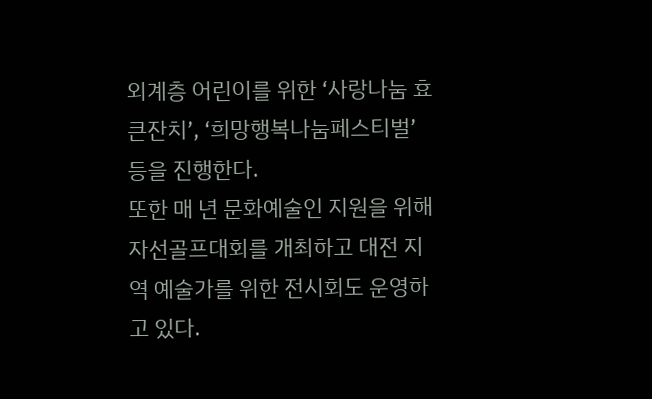외계층 어린이를 위한 ‘사랑나눔 효 큰잔치’, ‘희망행복나눔페스티벌’ 등을 진행한다.
또한 매 년 문화예술인 지원을 위해 자선골프대회를 개최하고 대전 지역 예술가를 위한 전시회도 운영하고 있다.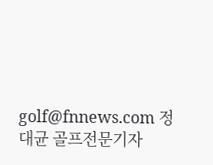golf@fnnews.com 정대균 골프전문기자